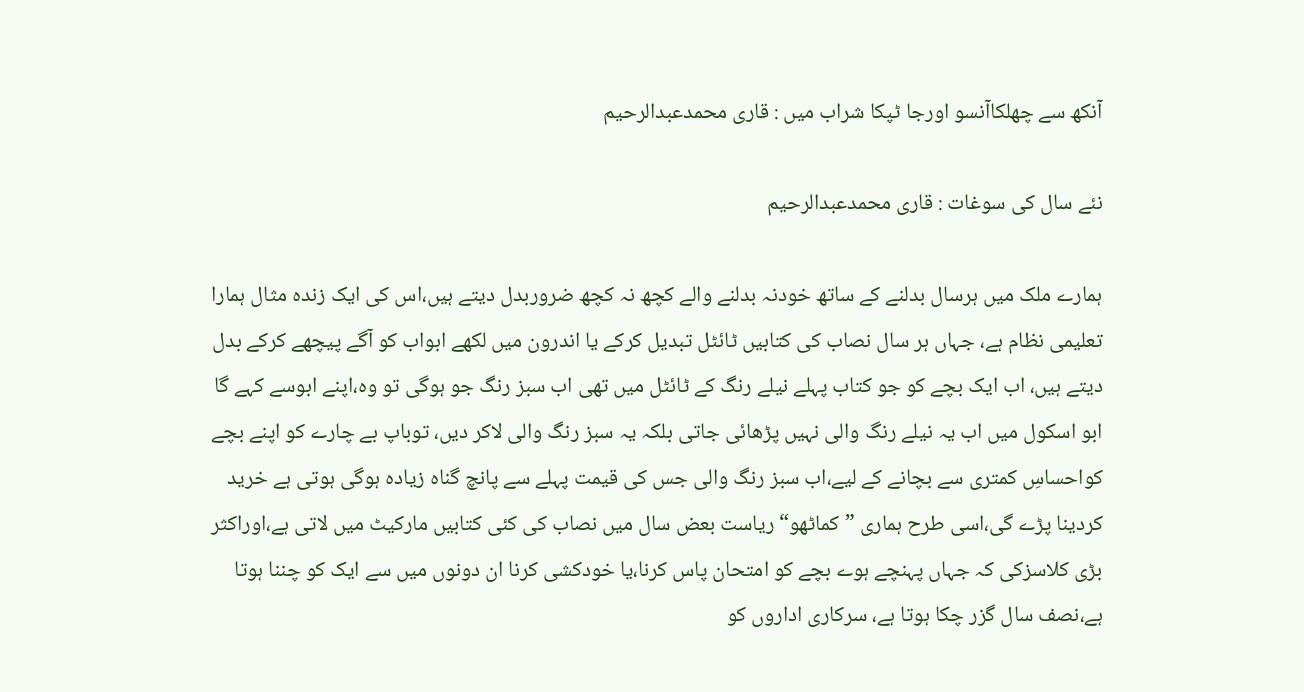آنکھ سے چھلکاآنسو اورجا ٹپکا شراب میں : قاری محمدعبدالرحیم

نئے سال کی سوغات : قاری محمدعبدالرحیم

ہمارے ملک میں ہرسال بدلنے کے ساتھ خودنہ بدلنے والے کچھ نہ کچھ ضروربدل دیتے ہیں،اس کی ایک زندہ مثال ہمارا تعلیمی نظام ہے، جہاں ہر سال نصاب کی کتابیں ٹائٹل تبدیل کرکے یا اندرون میں لکھے ابواب کو آگے پیچھے کرکے بدل دیتے ہیں، اب ایک بچے کو جو کتاب پہلے نیلے رنگ کے ٹائٹل میں تھی اب سبز رنگ جو ہوگی تو وہ،اپنے ابوسے کہے گا ابو اسکول میں اب یہ نیلے رنگ والی نہیں پڑھائی جاتی بلکہ یہ سبز رنگ والی لاکر دیں، توباپ بے چارے کو اپنے بچے کواحساسِ کمتری سے بچانے کے لیے،اب سبز رنگ والی جس کی قیمت پہلے سے پانچ گناہ زیادہ ہوگی ہوتی ہے خرید کردینا پڑے گی،اسی طرح ہماری ”کماٹھو“ ریاست بعض سال میں نصاب کی کئی کتابیں مارکیٹ میں لاتی ہے،اوراکثر بڑی کلاسزکی کہ جہاں پہنچے ہوے بچے کو امتحان پاس کرنا،یا خودکشی کرنا ان دونوں میں سے ایک کو چننا ہوتا ہے،نصف سال گزر چکا ہوتا ہے، سرکاری اداروں کو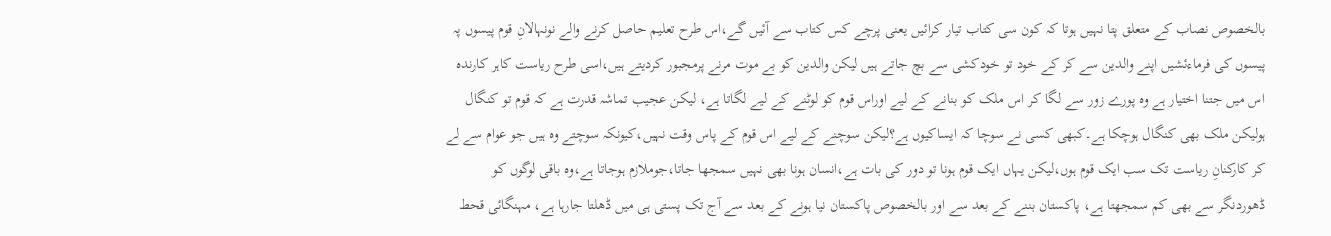بالخصوص نصاب کے متعلق پتا نہیں ہوتا کہ کون سی کتاب تیار کرائیں یعنی پرچے کس کتاب سے آئیں گے،اس طرح تعلیم حاصل کرنے والے نونہالانِ قوم پیسوں پہ پیسوں کی فرماءئشیں اپنے والدین سے کر کے خود تو خودکشی سے بچ جاتے ہیں لیکن والدین کو بے موت مرنے پرمجبور کردیتے ہیں،اسی طرح ریاست کاہر کارندہ اس میں جتنا اختیار ہے وہ پورے زور سے لگا کر اس ملک کو بنانے کے لیے اوراس قوم کو لوٹنے کے لیے لگاتا ہے، لیکن عجیب تماشہ قدرت ہے کہ قوم تو کنگال ہولیکن ملک بھی کنگال ہوچکا ہے۔کبھی کسی نے سوچا کہ ایساکیوں ہے؟لیکن سوچنے کے لیے اس قوم کے پاس وقت نہیں،کیونکہ سوچتے وہ ہیں جو عوام سے لے کر کارکنانِ ریاست تک سب ایک قوم ہوں،لیکن یہاں ایک قوم ہونا تو دور کی بات ہے،انسان ہونا بھی نہیں سمجھا جاتا،جوملازم ہوجاتا ہے،وہ باقی لوگوں کو ڈھوردنگر سے بھی کم سمجھتا ہے، پاکستان بننے کے بعد سے اور بالخصوص پاکستان نیا ہونے کے بعد سے آج تک پستی ہی میں ڈھلتا جارہا ہے، مہنگائی قحط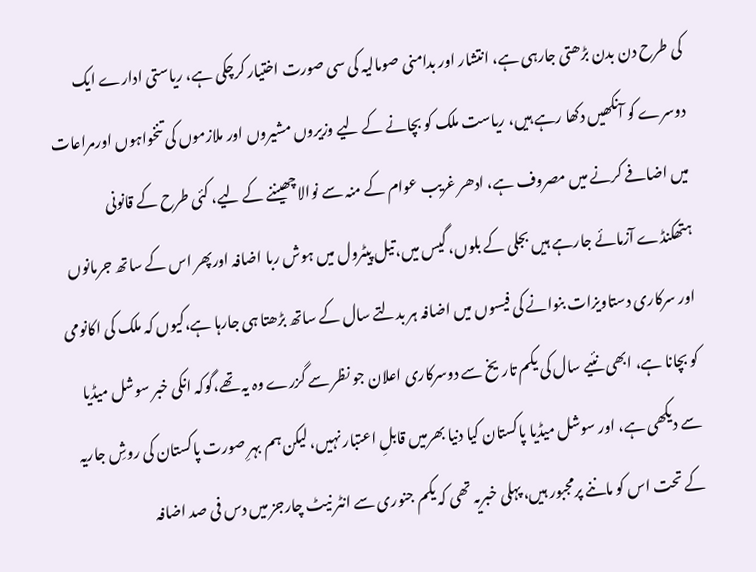کی طرح دن بدن بڑھتی جارہی ہے، انتشار اور بدامنی صومالیہ کی سی صورت اختیار کرچکی ہے، ریاستی ادارے ایک دوسرے کو آنکھیں دکھا رہے ہیں، ریاست ملک کو بچانے کے لیے وزیروں مشیروں اور ملازموں کی تنخواہوں اورمراعات میں اضافے کرنے میں مصروف ہے، ادھر غریب عوام کے منہ سے نوالاچھیننے کے لیے، کئی طرح کے قانونی ہتھکنڈے آزمائے جارہے ہیں بجلی کے بلوں، گیس میں،تیل پیٹرول میں ہوش ربا اضافہ اورپھر اس کے ساتھ جرمانوں اور سرکاری دستاویزات بنوانے کی فیسوں میں اضافہ ہر بدلتے سال کے ساتھ بڑھتا ہی جارہا ہے،کیوں کہ ملک کی اکانومی کو بچانا ہے، ابھی نئیے سال کی یکم تاریخ سے دوسرکاری اعلان جو نظر سے گزرے وہ یہ تھے،گوکہ انکی خبر سوشل میڈیا سے دیکھی ہے، اور سوشل میڈیا پاکستان کیا دنیا بھرمیں قابلِ اعتبار نہیں، لیکن ہم بہرِ صورت پاکستان کی روشِ جاریہ کے تحت اس کو ماننے پرمجبور ہیں، پہلی خبریہ تھی کہ یکم جنوری سے انٹر نیٹ چارجز میں دس فی صد اضافہ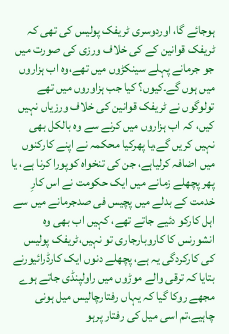ہوجائے گا، اوردوسری ٹریفک پولیس کی تھی کہ ٹریفک قوانین کے کی خلاف ورزی کی صورت میں جو جرمانے پہلے سینکڑوں میں تھے،وہ اب ہزاروں میں ہوں گے۔کیوں؟ کیا جب ہزاوروں میں تھے تولوگوں نے ٹریفک قوانین کی خلاف ورزیاں نہیں کیں، کہ اب ہزاروں میں کرنے سے وہ بالکل بھی نہیں کریں گے،یا پھرکیا محکمہ نے اپنے کارکنوں میں اضافہ کرلیاہے، جن کی تنخواہ کوپورا کرنا ہے، یا پھر پچھلے زمانے میں ایک حکومت نے اس کارِ خدمت کے بدلے میں پچیس فی صدجرمانے میں سے اہل کارکو دئیے جاتے تھے، کہیں اب بھی وہ انشورنس کا کاروبارجاری تو نہیں،ٹریفک پولیس کی کارکردگی یہ ہے، پچھلے دنوں ایک کارڈرائیورنے بتایا کہ ترقی والے موڑوں میں راولپنڈی جاتے ہوے مجھے روکا گیا کہ یہاں رفتارچالیس میل ہونی چاہیے،تم اسی میل کی رفتار پرہو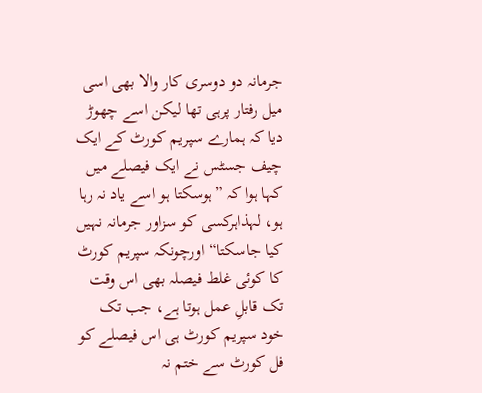جرمانہ دو دوسری کار والا بھی اسی میل رفتار پرہی تھا لیکن اسے چھوڑ دیا کہ ہمارے سپریم کورٹ کے ایک چیف جسٹس نے ایک فیصلے میں کہا ہوا کہ ”ہوسکتا ہو اسے یاد نہ رہا ہو، لہذاہرکسی کو سزاور جرمانہ نہیں کیا جاسکتا“ اورچونکہ سپریم کورٹ کا کوئی غلط فیصلہ بھی اس وقت تک قابلِ عمل ہوتا ہے، جب تک خود سپریم کورٹ ہی اس فیصلے کو فل کورٹ سے ختم نہ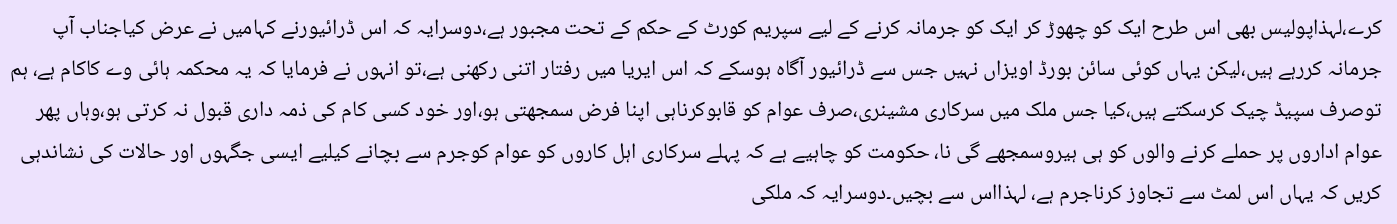کرے،لہذاپولیس بھی اس طرح ایک کو چھوڑ کر ایک کو جرمانہ کرنے کے لیے سپریم کورٹ کے حکم کے تحت مجبور ہے،دوسرایہ کہ اس ڈرائیورنے کہامیں نے عرض کیاجناب آپ جرمانہ کررہے ہیں،لیکن یہاں کوئی سائن بورڈ اویزاں نہیں جس سے ڈرائیور آگاہ ہوسکے کہ اس ایریا میں رفتار اتنی رکھنی ہے،تو انہوں نے فرمایا کہ یہ محکمہ ہائی وے کاکام ہے، ہم توصرف سپیڈ چیک کرسکتے ہیں،کیا جس ملک میں سرکاری مشینری،صرف عوام کو قابوکرناہی اپنا فرض سمجھتی ہو،اور خود کسی کام کی ذمہ داری قبول نہ کرتی ہو،وہاں پھر عوام اداروں پر حملے کرنے والوں کو ہی ہیروسمجھے گی نا، حکومت کو چاہیے ہے کہ پہلے سرکاری اہل کاروں کو عوام کوجرم سے بچانے کیلیے ایسی جگہوں اور حالات کی نشاندہی کریں کہ یہاں اس لمٹ سے تجاوز کرناجرم ہے، لہذااس سے بچیں۔دوسرایہ کہ ملکی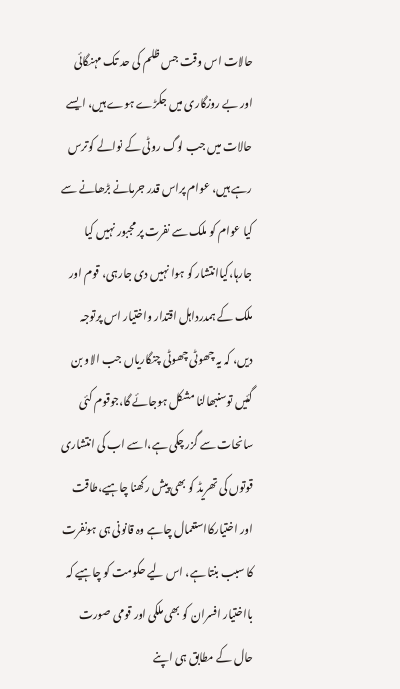حالات اس وقت جس ظلم کی حد تک مہنگائی اور بے روزگاری میں جکڑے ہوے ہیں، ایسے حالات میں جب لوگ روٹی کے نوالے کوترس رہے ہیں، عوام پراس قدر جرمانے بڑھانے سے کیا عوام کو ملک سے نفرت پر مجبور نہیں کیا جارہا،کیاانتشار کو ہوا نہیں دی جارہی، قوم اور ملک کے ہمدرداہل اقتدار واختیار اس پرتوجہ دیں، کہ یہ چھوٹی چھوٹی چنگاریاں جب الاو بن گئیں توسنبھالنا مشکل ہوجائے گا،جوقوم کئی سانحات سے گزر چکی ہے،اسے اب کی انتشاری قوتوں کی تھریڈ کو بھی پیش رکھنا چاہیے،طاقت اور اختیارکااستعمال چاہے وہ قانونی ہی ہونفرت کا سبب بنتا ہے، اس لیے حکومت کو چاہیے کہ بااختیار افسران کو بھی ملکی اور قومی صورت حال کے مطابق ہی اپنے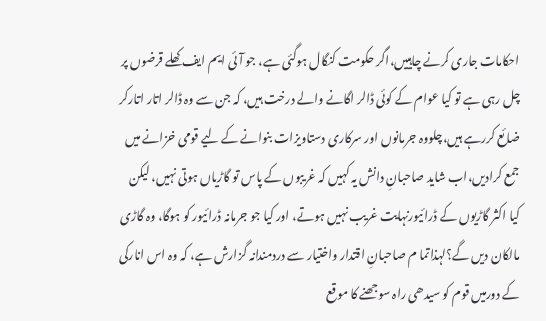احکامات جاری کرنے چاہییں،اگر حکومت کنگال ہوگئی ہے، جو آئی ایم ایف کھلے قرضوں پر چل رہی ہے تو کیا عوام کے کوئی ڈالر اگانے والے درخت ہیں، کہ جن سے وہ ڈالر اتار اتارکر ضائع کررہے ہیں،چلووہ جرمانوں اور سرکاری دستاویزات بنوانے کے لیے قومی خزانے میں جمع کرادیں،اب شاید صاحبانِ دانش یہ کہیں کہ غریبوں کے پاس تو گاڑیاں ہوتی نہیں، لیکن کیا اکثر گاڑیوں کے ڈرائیورنہایت غریب نہیں ہوتے، اور کیا جو جرمانہ ڈرائیور کو ہوگا، وہ گاڑی مالکان دیں گے؟لہذاتما م صاحبانِ اقتدار واختیار سے دردمندانہ گزارش ہے، کہ وہ اس انارکی کے دورمیں قوم کو سیدھی راہ سوجھنے کا موقع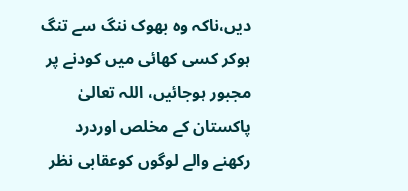دیں،ناکہ وہ بھوک ننگ سے تنگ ہوکر کسی کھائی میں کودنے پر مجبور ہوجائیں، اللہ تعالیٰ پاکستان کے مخلص اوردرد رکھنے والے لوگوں کوعقابی نظر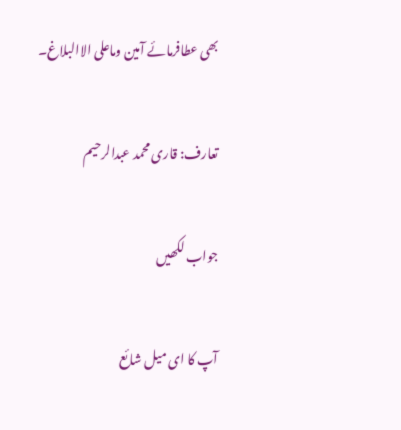بھی عطافرمائے آمین وماعلی الاالبلاغ۔

تعارف: قاری محمد عبدالرحیم

جواب لکھیں

آپ کا ای میل شائع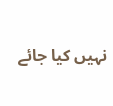نہیں کیا جائے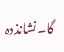گا۔نشانذدہ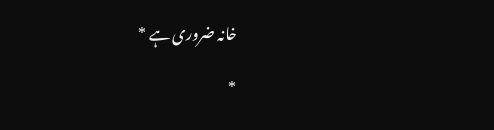خانہ ضروری ہے *

*